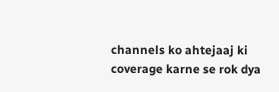channels ko ahtejaaj ki coverage karne se rok dya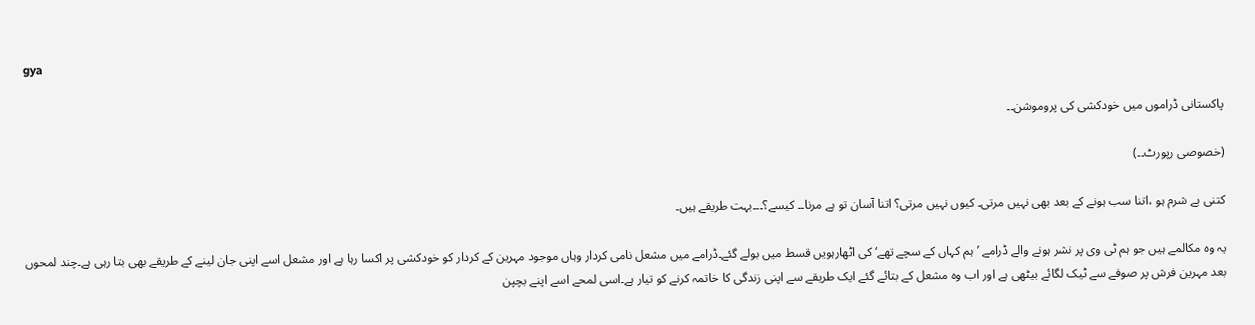gya

پاکستانی ڈراموں میں خودکشی کی پروموشن۔۔

(خصوصی رپورٹ۔۔)

کتنی بے شرم ہو ،اتنا سب ہونے کے بعد بھی نہیں مرتی۔ کیوں نہیں مرتی؟ اتنا آسان تو ہے مرنا۔۔ کیسے؟۔۔۔بہت طریقے ہیں۔

یہ وہ مکالمے ہیں جو ہم ٹی وی پر نشر ہونے والے ڈرامے ’ہم کہاں کے سچے تھے‘ کی اٹھارہویں قسط میں بولے گئے۔ڈرامے میں مشعل نامی کردار وہاں موجود مہرین کے کردار کو خودکشی پر اکسا رہا ہے اور مشعل اسے اپنی جان لینے کے طریقے بھی بتا رہی ہے۔چند لمحوں بعد مہرین فرش پر صوفے سے ٹیک لگائے بیٹھی ہے اور اب وہ مشعل کے بتائے گئے ایک طریقے سے اپنی زندگی کا خاتمہ کرنے کو تیار ہے۔اسی لمحے اسے اپنے بچپن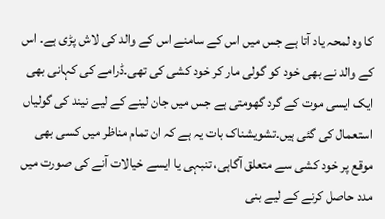کا وہ لمحہ یاد آتا ہے جس میں اس کے سامنے اس کے والد کی لاش پڑی ہے۔ اس کے والد نے بھی خود کو گولی مار کر خود کشی کی تھی۔ڈرامے کی کہانی بھی ایک ایسی موت کے گرد گھومتی ہے جس میں جان لینے کے لیے نیند کی گولیاں استعمال کی گئی ہیں۔تشویشناک بات یہ ہے کہ ان تمام مناظر میں کسی بھی موقع پر خود کشی سے متعلق آگاہی، تنبہی یا ایسے خیالات آنے کی صورت میں مدد حاصل کرنے کے لیے بنی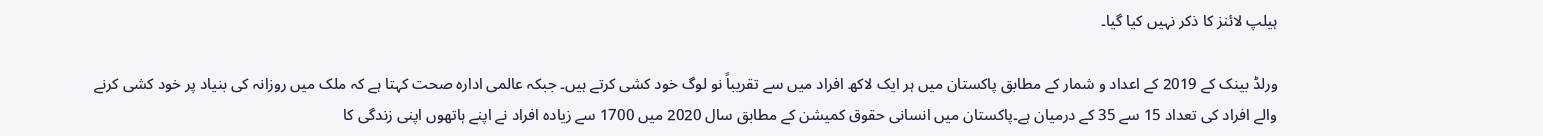ہیلپ لائنز کا ذکر نہیں کیا گیا۔

ورلڈ بینک کے 2019 کے اعداد و شمار کے مطابق پاکستان میں ہر ایک لاکھ افراد میں سے تقریباً نو لوگ خود کشی کرتے ہیں۔ جبکہ عالمی ادارہ صحت کہتا ہے کہ ملک میں روزانہ کی بنیاد پر خود کشی کرنے والے افراد کی تعداد 15 سے 35 کے درمیان ہے۔پاکستان میں انسانی حقوق کمیشن کے مطابق سال 2020 میں 1700 سے زیادہ افراد نے اپنے ہاتھوں اپنی زندگی کا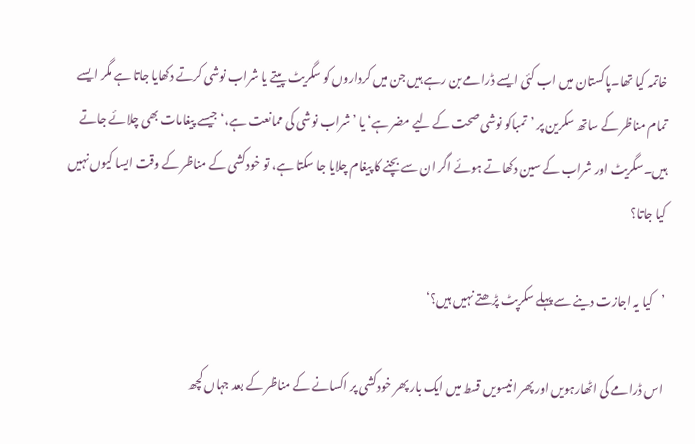خاتمہ کیا تھا۔پاکستان میں اب کئی ایسے ڈرامے بن رہے ہیں جن میں کرداروں کو سگریٹ پیتے یا شراب نوشی کرتے دکھایا جاتا ہے مگر ایسے تمام مناظر کے ساتھ سکرین پر ’تمباکو نوشی صحت کے لیے مضر ہے‘ یا ’شراب نوشی کی ممانعت ہے،‘ جیسے پیغامات بھی چلائے جاتے ہیں۔سگریٹ اور شراب کے سین دکھاتے ہوئے اگر ان سے بچنے کا پیغام چلایا جا سکتا ہے، تو خودکشی کے مناظر کے وقت ایسا کیوں نہیں کیا جاتا؟

’کیا یہ اجازت دینے سے پہلے سکرپٹ پڑھتے نہیں ہیں؟‘

اس ڈرامے کی اٹھارہویں اور پھر انیسویں قسط میں ایک بار پھر خودکشی پر اکسانے کے مناظر کے بعد جہاں کچھ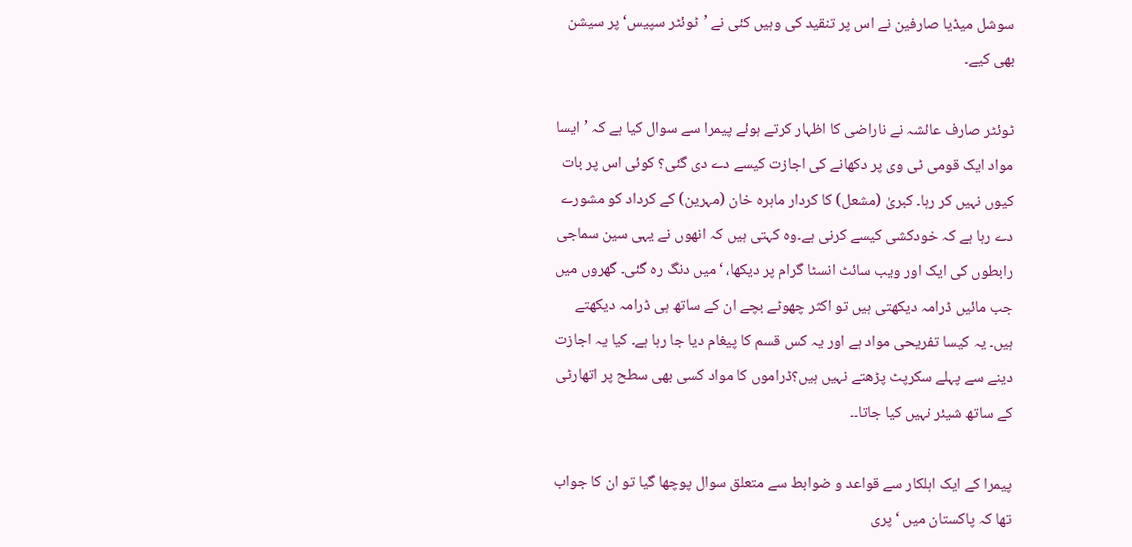سوشل میڈیا صارفین نے اس پر تنقید کی وہیں کئی نے ’ٹوئٹر سپیس‘ پر سیشن بھی کیے۔

ٹوئٹر صارف عائشہ نے ناراضی کا اظہار کرتے ہوئے پیمرا سے سوال کیا ہے کہ ’ایسا مواد ایک قومی ٹی وی پر دکھانے کی اجازت کیسے دے دی گئی؟ کوئی اس پر بات کیوں نہیں کر رہا۔ کبریٰ (مشعل) کا کردار ماہرہ خان (مہرین) کے کرداد کو مشورے دے رہا ہے کہ خودکشی کیسے کرنی ہے۔وہ کہتی ہیں کہ انھوں نے یہی سین سماجی رابطوں کی ایک اور ویب سائٹ انسٹا گرام پر دیکھا، ‘میں دنگ رہ گئی۔ گھروں میں جب مائیں ڈرامہ دیکھتی ہیں تو اکثر چھوٹے بچے ان کے ساتھ ہی ڈرامہ دیکھتے ہیں۔ یہ کیسا تفریحی مواد ہے اور یہ کس قسم کا پیغام دیا جا رہا ہے۔ کیا یہ اجازت دینے سے پہلے سکرپٹ پڑھتے نہیں ہیں؟ڈراموں کا مواد کسی بھی سطح پر اتھارٹی کے ساتھ شیئر نہیں کیا جاتا۔۔

پیمرا کے ایک اہلکار سے قواعد و ضوابط سے متعلق سوال پوچھا گیا تو ان کا جواب تھا کہ پاکستان میں ‘پری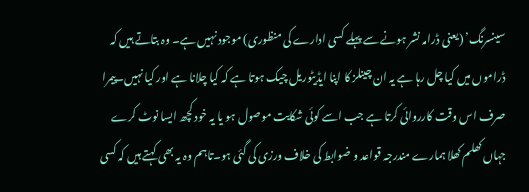سینسرنگ’ (یعنی ڈرامہ نشر ہونے سے پہلے کسی ادارے کی منظوری) موجود نہیں ہے۔ وہ بتاتے ہیں کہ ڈراموں میں کیا چل رہا ہے یہ ان چینلز کا اپنا ایڈیٹوریل چیک ہوتا ہے کہ کیا چلانا ہے اور کیا نہیں۔پیمرا صرف اس وقت کارروائی کرتا ہے جب اسے کوئی شکایت موصول ہو یا یہ خود کچھ ایسا نوٹ کرے جہاں کھلم کھلا ہمارے مندرجہ قواعد و ضوابط کی خلاف ورزی کی گئی ہو۔تاہم وہ یہ بھی کہتے ہیں کہ کسی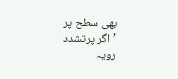بھی سطح پر ’اگر پرتشدد رویہ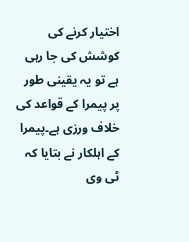اختیار کرنے کی کوشش کی جا رہی ہے تو یہ یقینی طور پر پیمرا کے قواعد کی خلاف ورزی ہے۔پیمرا کے اہلکار نے بتایا کہ ٹی وی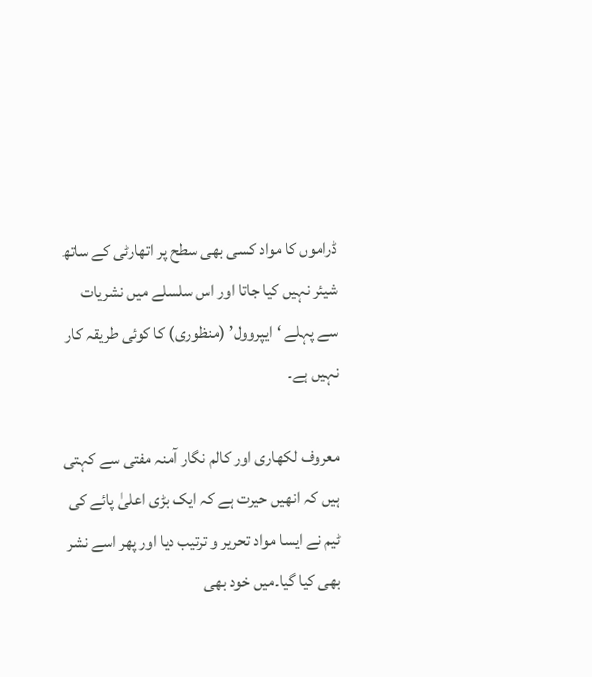ڈراموں کا مواد کسی بھی سطح پر اتھارٹی کے ساتھ شیئر نہیں کیا جاتا اور اس سلسلے میں نشریات سے پہلے ‘ایپروول’ (منظوری) کا کوئی طریقہ کار نہیں ہے۔

معروف لکھاری اور کالم نگار آمنہ مفتی سے کہتی ہیں کہ انھیں حیرت ہے کہ ایک بڑی اعلیٰ پائے کی ٹیم نے ایسا مواد تحریر و ترتیب دیا اور پھر اسے نشر بھی کیا گیا۔میں خود بھی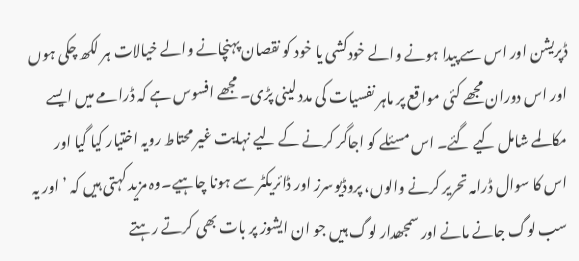ڈپریشن اور اس سے پیدا ہونے والے خودکشی یا خود کو نقصان پہنچانے والے خیالات ہر لکھ چکی ہوں اور اس دوران مجھے کئی مواقع پر ماہر نفسیات کی مدد لینی پڑی۔ مجھے افسوس ہے کہ ڈرامے میں ایسے مکالمے شامل کیے گئے۔ اس مسئلے کو اجاگر کرنے کے لیے نہایت غیر محتاط رویہ اختیار کیا گیا اور اس کا سوال ڈرامہ تحریر کرنے والوں، پروڈیوسرز اور ڈائریکٹر سے ہونا چاہیے۔وہ مزید کہتی ہیں کہ ’اور یہ سب لوگ جانے مانے اور سمجھدار لوگ ہیں جو ان ایشوز پر بات بھی کرتے رہتے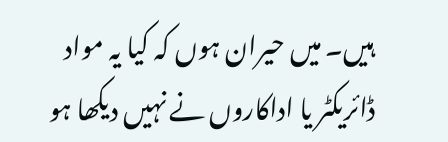ہیں۔ میں حیران ہوں کہ کیا یہ مواد ڈائریکٹر یا اداکاروں نے نہیں دیکھا ہو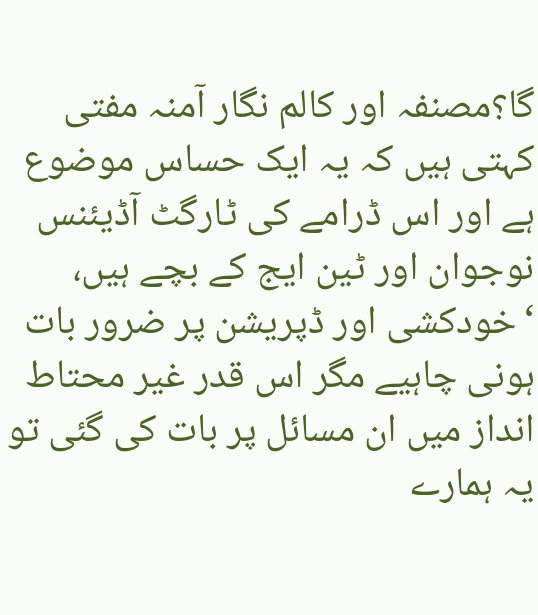گا؟مصنفہ اور کالم نگار آمنہ مفتی کہتی ہیں کہ یہ ایک حساس موضوع ہے اور اس ڈرامے کی ٹارگٹ آڈیئنس نوجوان اور ٹین ایج کے بچے ہیں، ‘خودکشی اور ڈپریشن پر ضرور بات ہونی چاہیے مگر اس قدر غیر محتاط انداز میں ان مسائل پر بات کی گئی تو یہ ہمارے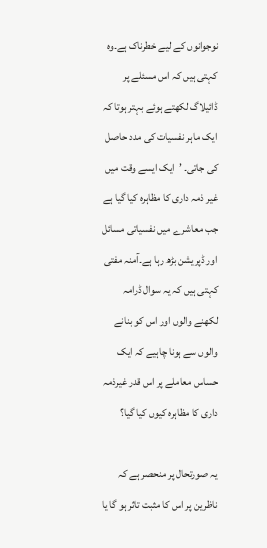نوجوانوں کے لیے خطرناک ہے۔وہ کہتی ہیں کہ اس مسئلے پر ڈائیلاگ لکھتے ہوئے بہتر ہوتا کہ ایک ماہر نفسیات کی مدد حاصل کی جاتی۔ ’ایک ایسے وقت میں غیر ذمہ داری کا مظاہرہ کیا گیا ہے جب معاشرے میں نفسیاتی مسائل اور ڈپریشن بڑھ رہا ہے۔آمنہ مفتی کہتی ہیں کہ یہ سوال ڈرامہ لکھنے والوں اور اس کو بنانے والوں سے ہونا چاہیے کہ ایک حساس معاملے پر اس قدر غیرذمہ داری کا مظاہرہ کیوں کیا گیا؟

یہ صورتحال پر منحصر ہے کہ ناظرین پر اس کا مثبت تاثر ہو گا یا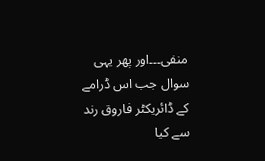منفی۔۔۔اور پھر یہی سوال جب اس ڈرامے کے ڈائریکٹر فاروق رند سے کیا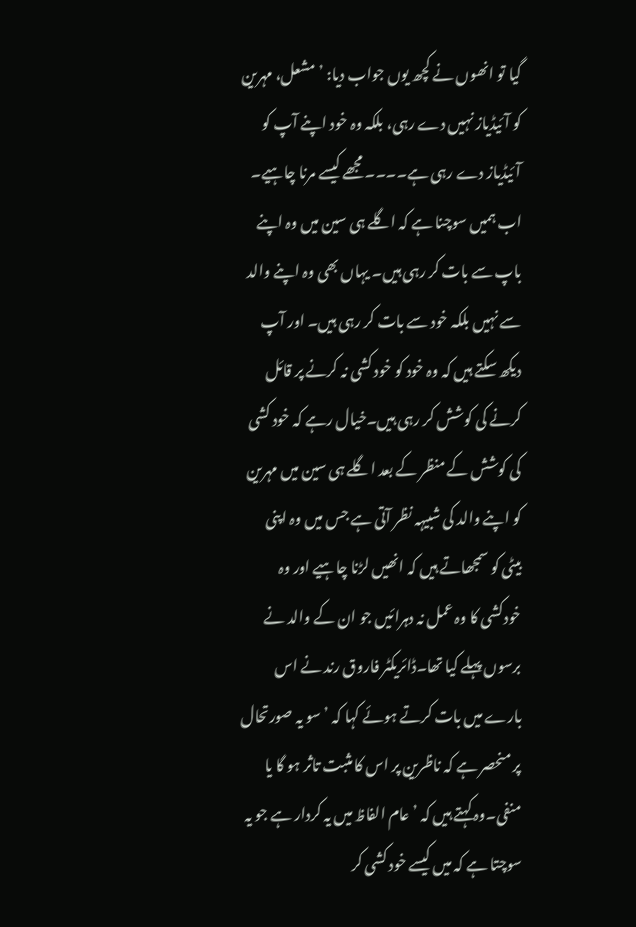گیا تو انھوں نے کچھ یوں جواب دیا: ’ مشعل، مہرین کو آئیڈیاز نہیں دے رہی، بلکہ وہ خود اپنے آپ کو آئیڈیاز دے رہی ہے۔۔۔۔ مجھے کیسے مرنا چاہیے۔ اب ہمیں سوچنا ہے کہ اگلے ہی سین میں وہ اپنے باپ سے بات کر رہی ہیں۔ یہاں بھی وہ اپنے والد سے نہیں بلکہ خود سے بات کر رہی ہیں۔ اور آپ دیکھ سکتے ہیں کہ وہ خود کو خود کشی نہ کرنے پر قائل کرنے کی کوشش کر رہی ہیں۔خیال رہے کہ خود کشی کی کوشش کے منظر کے بعد اگلے ہی سین میں مہرین کو اپنے والد کی شبیہہ نظر آتی ہے جس میں وہ اپنی بیٹی کو سمجھاتے ہیں کہ انھیں لڑنا چاہیے اور وہ خودکشی کا وہ عمل نہ دہرائیں جو ان کے والد نے برسوں پہلے کیا تھا۔ڈائریکٹر فاروق رند نے اس بارے میں بات کرتے ہوئے کہا کہ ’سو یہ صورتحال پر منحصر ہے کہ ناظرین پر اس کا مثبت تاثر ہو گا یا منفی۔وہ کہتے ہیں کہ ’عام الفاظ میں یہ کردار ہے جو یہ سوچتا ہے کہ میں کیسے خود کشی کر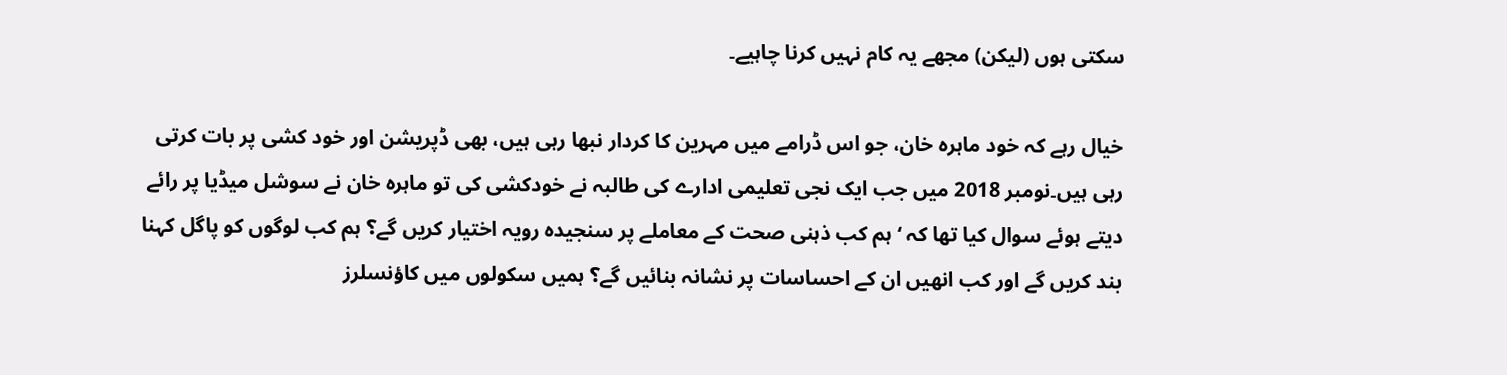سکتی ہوں (لیکن) مجھے یہ کام نہیں کرنا چاہیے۔

خیال رہے کہ خود ماہرہ خان، جو اس ڈرامے میں مہرین کا کردار نبھا رہی ہیں، بھی ڈپریشن اور خود کشی پر بات کرتی رہی ہیں۔نومبر 2018 میں جب ایک نجی تعلیمی ادارے کی طالبہ نے خودکشی کی تو ماہرہ خان نے سوشل میڈیا پر رائے دیتے ہوئے سوال کیا تھا کہ ‘ہم کب ذہنی صحت کے معاملے پر سنجیدہ رویہ اختیار کریں گے؟ ہم کب لوگوں کو پاگل کہنا بند کریں گے اور کب انھیں ان کے احساسات پر نشانہ بنائیں گے؟ ہمیں سکولوں میں کاؤنسلرز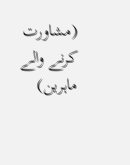(مشاورت کرنے والے ماہرین)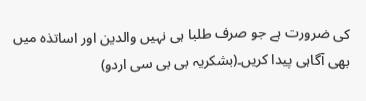کی ضرورت ہے جو صرف طلبا ہی نہیں والدین اور اساتذہ میں بھی آگاہی پیدا کریں۔(بشکریہ بی بی سی اردو)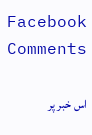Facebook Comments

اس خبر پر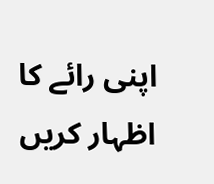اپنی رائے کا اظہار کریں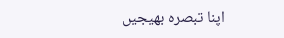اپنا تبصرہ بھیجیں